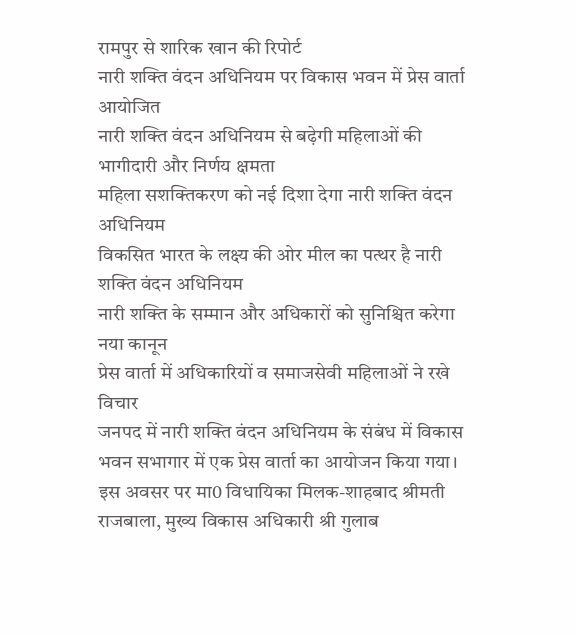रामपुर से शारिक खान की रिपोर्ट
नारी शक्ति वंदन अधिनियम पर विकास भवन में प्रेस वार्ता आयोजित
नारी शक्ति वंदन अधिनियम से बढ़ेगी महिलाओं की भागीदारी और निर्णय क्षमता
महिला सशक्तिकरण को नई दिशा देगा नारी शक्ति वंदन अधिनियम
विकसित भारत के लक्ष्य की ओर मील का पत्थर है नारी शक्ति वंदन अधिनियम
नारी शक्ति के सम्मान और अधिकारों को सुनिश्चित करेगा नया कानून
प्रेस वार्ता में अधिकारियों व समाजसेवी महिलाओं ने रखे विचार
जनपद में नारी शक्ति वंदन अधिनियम के संबंध में विकास भवन सभागार में एक प्रेस वार्ता का आयोजन किया गया। इस अवसर पर मा0 विधायिका मिलक-शाहबाद श्रीमती राजबाला, मुख्य विकास अधिकारी श्री गुलाब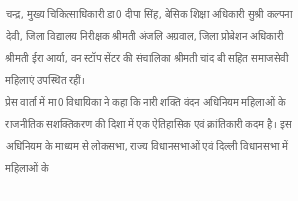चन्द्र, मुख्य चिकित्साधिकारी डा0 दीपा सिंह, बेसिक शिक्षा अधिकारी सुश्री कल्पना देवी, जिला विद्यालय निरीक्षक श्रीमती अंजलि अग्रवाल, जिला प्रोबेशन अधिकारी श्रीमती ईरा आर्या, वन स्टॉप सेंटर की संचालिका श्रीमती चांद बी सहित समाजसेवी महिलाएं उपस्थित रहीं।
प्रेस वार्ता में मा0 विधायिका ने कहा कि नारी शक्ति वंदन अधिनियम महिलाओं के राजनीतिक सशक्तिकरण की दिशा में एक ऐतिहासिक एवं क्रांतिकारी कदम है। इस अधिनियम के माध्यम से लोकसभा, राज्य विधानसभाओं एवं दिल्ली विधानसभा में महिलाओं के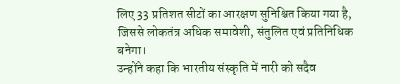लिए 33 प्रतिशत सीटों का आरक्षण सुनिश्चित किया गया है, जिससे लोकतंत्र अधिक समावेशी, संतुलित एवं प्रतिनिधिक बनेगा।
उन्होंने कहा कि भारतीय संस्कृति में नारी को सदैव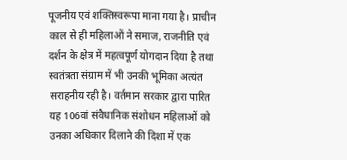पूजनीय एवं शक्तिस्वरूपा माना गया है। प्राचीन काल से ही महिलाओं ने समाज, राजनीति एवं दर्शन के क्षेत्र में महत्वपूर्ण योगदान दिया है तथा स्वतंत्रता संग्राम में भी उनकी भूमिका अत्यंत सराहनीय रही है। वर्तमान सरकार द्वारा पारित यह 106वां संवैधानिक संशोधन महिलाओं को उनका अधिकार दिलाने की दिशा में एक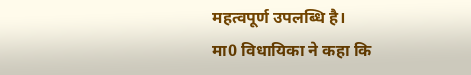महत्वपूर्ण उपलब्धि है।
मा0 विधायिका ने कहा कि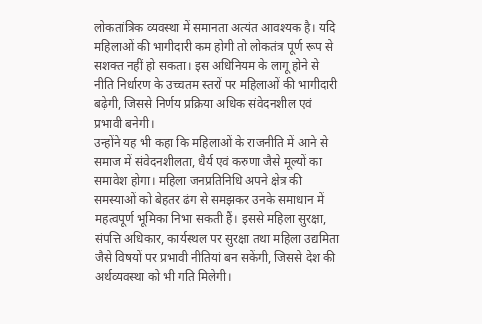लोकतांत्रिक व्यवस्था में समानता अत्यंत आवश्यक है। यदि महिलाओं की भागीदारी कम होगी तो लोकतंत्र पूर्ण रूप से सशक्त नहीं हो सकता। इस अधिनियम के लागू होने से नीति निर्धारण के उच्चतम स्तरों पर महिलाओं की भागीदारी बढ़ेगी, जिससे निर्णय प्रक्रिया अधिक संवेदनशील एवं प्रभावी बनेगी।
उन्होंने यह भी कहा कि महिलाओं के राजनीति में आने से समाज में संवेदनशीलता, धैर्य एवं करुणा जैसे मूल्यों का समावेश होगा। महिला जनप्रतिनिधि अपने क्षेत्र की समस्याओं को बेहतर ढंग से समझकर उनके समाधान में महत्वपूर्ण भूमिका निभा सकती हैं। इससे महिला सुरक्षा, संपत्ति अधिकार, कार्यस्थल पर सुरक्षा तथा महिला उद्यमिता जैसे विषयों पर प्रभावी नीतियां बन सकेंगी, जिससे देश की अर्थव्यवस्था को भी गति मिलेगी।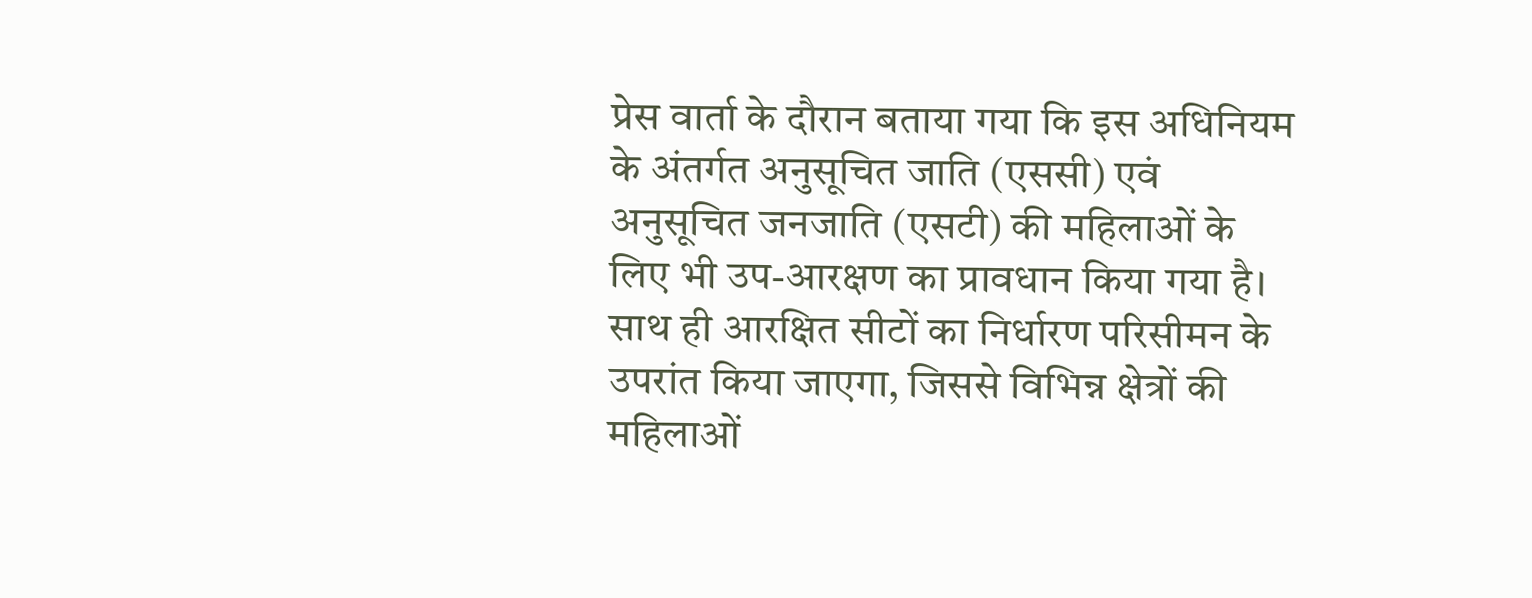प्रेस वार्ता के दौरान बताया गया कि इस अधिनियम के अंतर्गत अनुसूचित जाति (एससी) एवं अनुसूचित जनजाति (एसटी) की महिलाओं के लिए भी उप-आरक्षण का प्रावधान किया गया है। साथ ही आरक्षित सीटों का निर्धारण परिसीमन के उपरांत किया जाएगा, जिससे विभिन्न क्षेत्रों की महिलाओं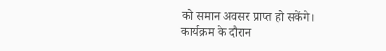को समान अवसर प्राप्त हो सकेंगे।
कार्यक्रम के दौरान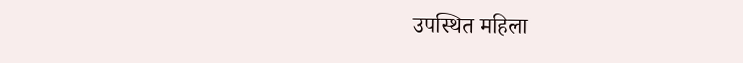उपस्थित महिला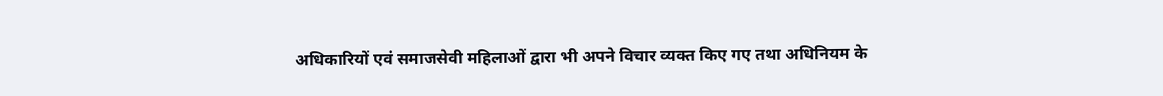अधिकारियों एवं समाजसेवी महिलाओं द्वारा भी अपने विचार व्यक्त किए गए तथा अधिनियम के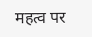महत्व पर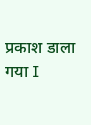प्रकाश डाला गया I